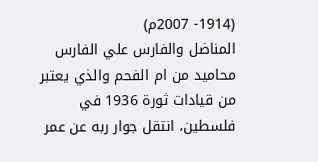(1914- 2007م)
المناضل والفارس علي الفارس محاميد من ام الفحم والذي يعتبر من قيادات ثورة 1936 في فلسطين، انتقل جوار ربه عن عمر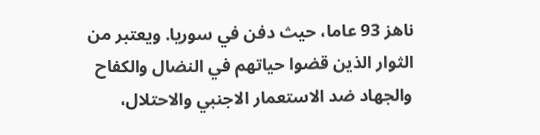ناهز 93 عاما، حيث دفن في سوريا. ويعتبر من الثوار الذين قضوا حياتهم في النضال والكفاح والجهاد ضد الاستعمار الاجنبي والاحتلال،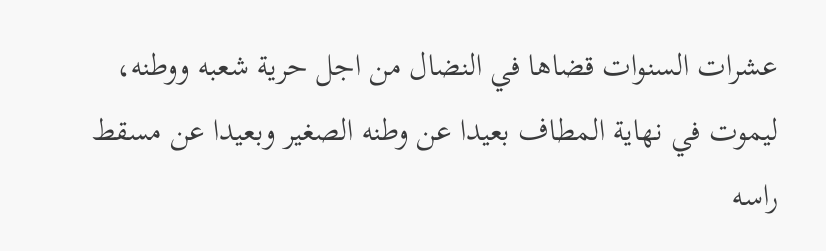عشرات السنوات قضاها في النضال من اجل حرية شعبه ووطنه، ليموت في نهاية المطاف بعيدا عن وطنه الصغير وبعيدا عن مسقط راسه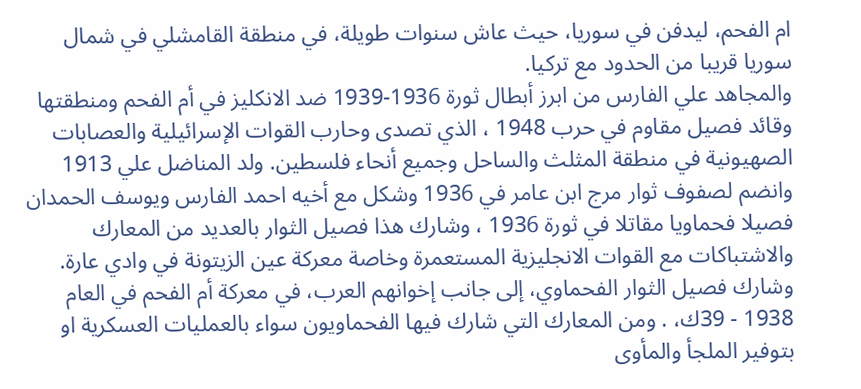ام الفحم، ليدفن في سوريا، حيث عاش سنوات طويلة، في منطقة القامشلي في شمال سوريا قريبا من الحدود مع تركيا.
والمجاهد علي الفارس من ابرز أبطال ثورة 1936-1939 ضد الانكليز في أم الفحم ومنطقتها وقائد فصيل مقاوم في حرب 1948 ، الذي تصدى وحارب القوات الإسرائيلية والعصابات الصهيونية في منطقة المثلث والساحل وجميع أنحاء فلسطين. ولد المناضل علي 1913 وانضم لصفوف ثوار مرج ابن عامر في 1936 وشكل مع أخيه احمد الفارس ويوسف الحمدان فصيلا فحماويا مقاتلا في ثورة 1936 ، وشارك هذا فصيل الثوار بالعديد من المعارك والاشتباكات مع القوات الانجليزية المستعمرة وخاصة معركة عين الزيتونة في وادي عارة. وشارك فصيل الثوار الفحماوي، إلى جانب إخوانهم العرب، في معركة أم الفحم في العام 1938 - 39ك، . ومن المعارك التي شارك فيها الفحماويون سواء بالعمليات العسكرية او بتوفير الملجأ والمأوى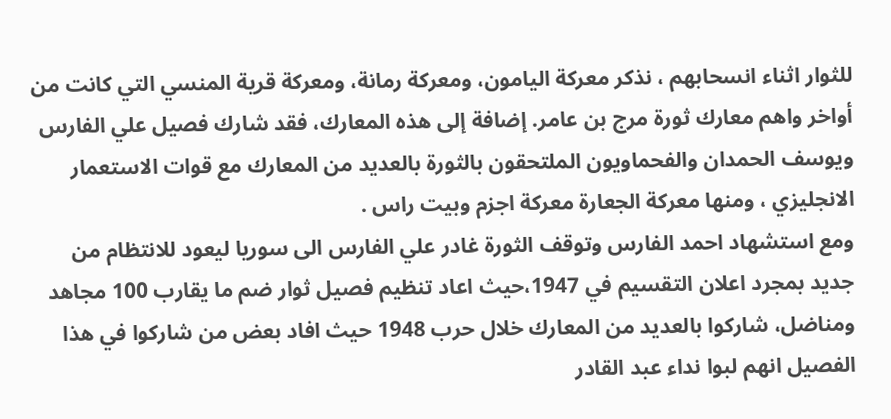للثوار اثناء انسحابهم ، نذكر معركة اليامون، ومعركة رمانة، ومعركة قرية المنسي التي كانت من أواخر واهم معارك ثورة مرج بن عامر. إضافة إلى هذه المعارك، فقد شارك فصيل علي الفارس ويوسف الحمدان والفحماويون الملتحقون بالثورة بالعديد من المعارك مع قوات الاستعمار الانجليزي ، ومنها معركة الجعارة معركة اجزم وبيت راس .
ومع استشهاد احمد الفارس وتوقف الثورة غادر علي الفارس الى سوريا ليعود للانتظام من جديد بمجرد اعلان التقسيم في 1947،حيث اعاد تنظيم فصيل ثوار ضم ما يقارب 100 مجاهد ومناضل، شاركوا بالعديد من المعارك خلال حرب 1948 حيث افاد بعض من شاركوا في هذا الفصيل انهم لبوا نداء عبد القادر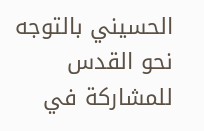الحسيني بالتوجه نحو القدس للمشاركة في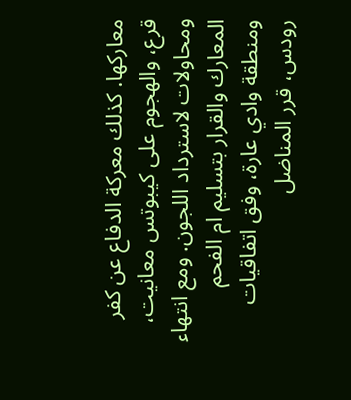معاركها. كذلك معركة الدفاع عن كفر قرع، والهجوم على كيبوتس معانيت، ومحاولات لاسترداد اللجون. ومع انتهاء المعارك والقرار بتسليم ام الفحم ومنطقة وادي عارة، وفق اتفاقيات رودس، قرر المناضل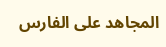المجاهد على الفارس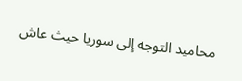محاميد التوجه إلى سوريا حيث عاش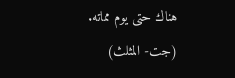هناك حتى يوم مماته.
(جت- المثلث)